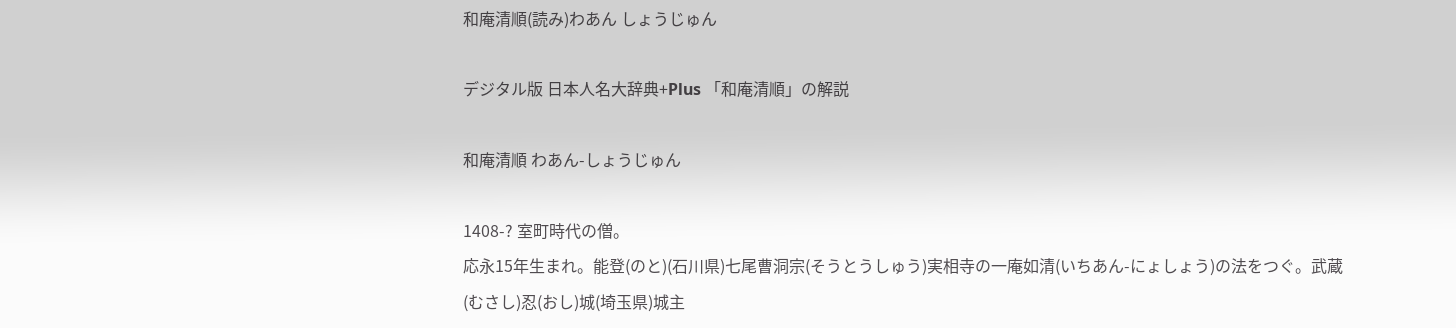和庵清順(読み)わあん しょうじゅん

デジタル版 日本人名大辞典+Plus 「和庵清順」の解説

和庵清順 わあん-しょうじゅん

1408-? 室町時代の僧。
応永15年生まれ。能登(のと)(石川県)七尾曹洞宗(そうとうしゅう)実相寺の一庵如清(いちあん-にょしょう)の法をつぐ。武蔵(むさし)忍(おし)城(埼玉県)城主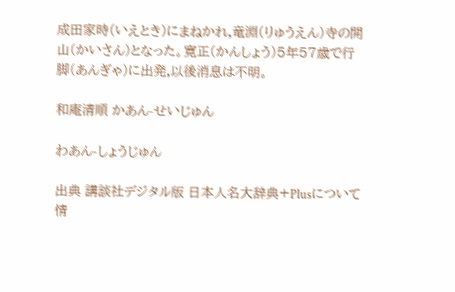成田家時(いえとき)にまねかれ,竜淵(りゅうえん)寺の開山(かいさん)となった。寛正(かんしょう)5年57歳で行脚(あんぎゃ)に出発,以後消息は不明。

和庵清順 かあん-せいじゅん

わあん-しょうじゅん

出典 講談社デジタル版 日本人名大辞典+Plusについて 情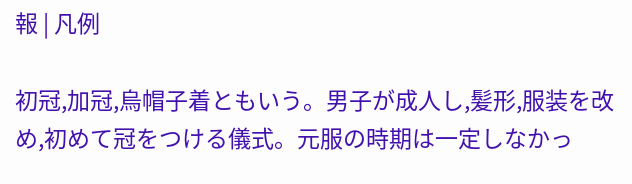報 | 凡例

初冠,加冠,烏帽子着ともいう。男子が成人し,髪形,服装を改め,初めて冠をつける儀式。元服の時期は一定しなかっ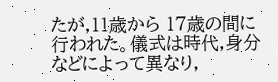たが,11歳から 17歳の間に行われた。儀式は時代,身分などによって異なり,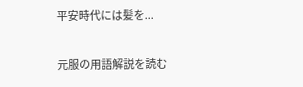平安時代には髪を...

元服の用語解説を読む